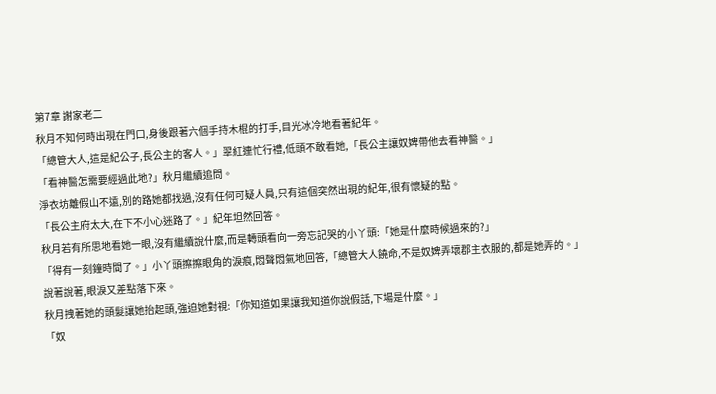第7章 謝家老二
秋月不知何時出現在門口,身後跟著六個手持木棍的打手,目光冰冷地看著紀年。
「總管大人,這是紀公子,長公主的客人。」翠紅連忙行禮,低頭不敢看她,「長公主讓奴婢帶他去看神醫。」
「看神醫怎需要經過此地?」秋月繼續追問。
淨衣坊離假山不遠,別的路她都找過,沒有任何可疑人員,只有這個突然出現的紀年,很有懷疑的點。
「長公主府太大,在下不小心迷路了。」紀年坦然回答。
秋月若有所思地看她一眼,沒有繼續說什麼,而是轉頭看向一旁忘記哭的小丫頭:「她是什麼時候過來的?」
「得有一刻鐘時間了。」小丫頭擦擦眼角的淚痕,悶聲悶氣地回答,「總管大人饒命,不是奴婢弄壞郡主衣服的,都是她弄的。」
說著說著,眼淚又差點落下來。
秋月拽著她的頭髮讓她抬起頭,強迫她對視:「你知道如果讓我知道你說假話,下場是什麼。」
「奴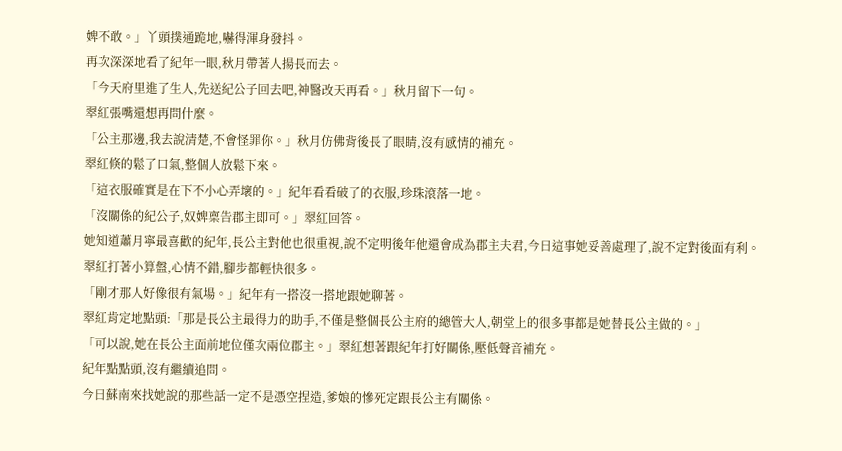婢不敢。」丫頭撲通跪地,嚇得渾身發抖。
再次深深地看了紀年一眼,秋月帶著人揚長而去。
「今天府里進了生人,先送紀公子回去吧,神醫改天再看。」秋月留下一句。
翠紅張嘴還想再問什麼。
「公主那邊,我去說清楚,不會怪罪你。」秋月仿佛背後長了眼睛,沒有感情的補充。
翠紅倏的鬆了口氣,整個人放鬆下來。
「這衣服確實是在下不小心弄壞的。」紀年看看破了的衣服,珍珠滾落一地。
「沒關係的紀公子,奴婢稟告郡主即可。」翠紅回答。
她知道蕭月寧最喜歡的紀年,長公主對他也很重視,說不定明後年他還會成為郡主夫君,今日這事她妥善處理了,說不定對後面有利。
翠紅打著小算盤,心情不錯,腳步都輕快很多。
「剛才那人好像很有氣場。」紀年有一搭沒一搭地跟她聊著。
翠紅肯定地點頭:「那是長公主最得力的助手,不僅是整個長公主府的總管大人,朝堂上的很多事都是她替長公主做的。」
「可以說,她在長公主面前地位僅次兩位郡主。」翠紅想著跟紀年打好關係,壓低聲音補充。
紀年點點頭,沒有繼續追問。
今日蘇南來找她說的那些話一定不是憑空捏造,爹娘的慘死定跟長公主有關係。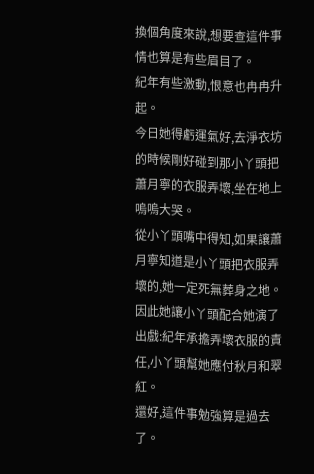換個角度來說,想要查這件事情也算是有些眉目了。
紀年有些激動,恨意也冉冉升起。
今日她得虧運氣好,去淨衣坊的時候剛好碰到那小丫頭把蕭月寧的衣服弄壞,坐在地上嗚嗚大哭。
從小丫頭嘴中得知,如果讓蕭月寧知道是小丫頭把衣服弄壞的,她一定死無葬身之地。
因此她讓小丫頭配合她演了出戲:紀年承擔弄壞衣服的責任,小丫頭幫她應付秋月和翠紅。
還好,這件事勉強算是過去了。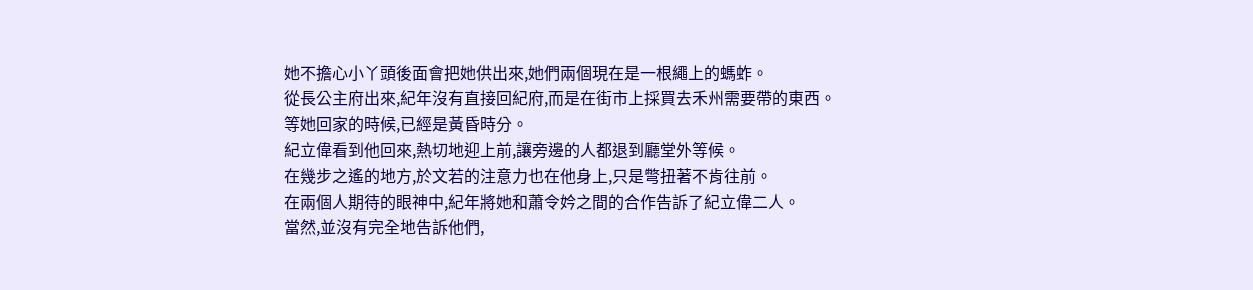她不擔心小丫頭後面會把她供出來,她們兩個現在是一根繩上的螞蚱。
從長公主府出來,紀年沒有直接回紀府,而是在街市上採買去禾州需要帶的東西。
等她回家的時候,已經是黃昏時分。
紀立偉看到他回來,熱切地迎上前,讓旁邊的人都退到廳堂外等候。
在幾步之遙的地方,於文若的注意力也在他身上,只是彆扭著不肯往前。
在兩個人期待的眼神中,紀年將她和蕭令妗之間的合作告訴了紀立偉二人。
當然,並沒有完全地告訴他們,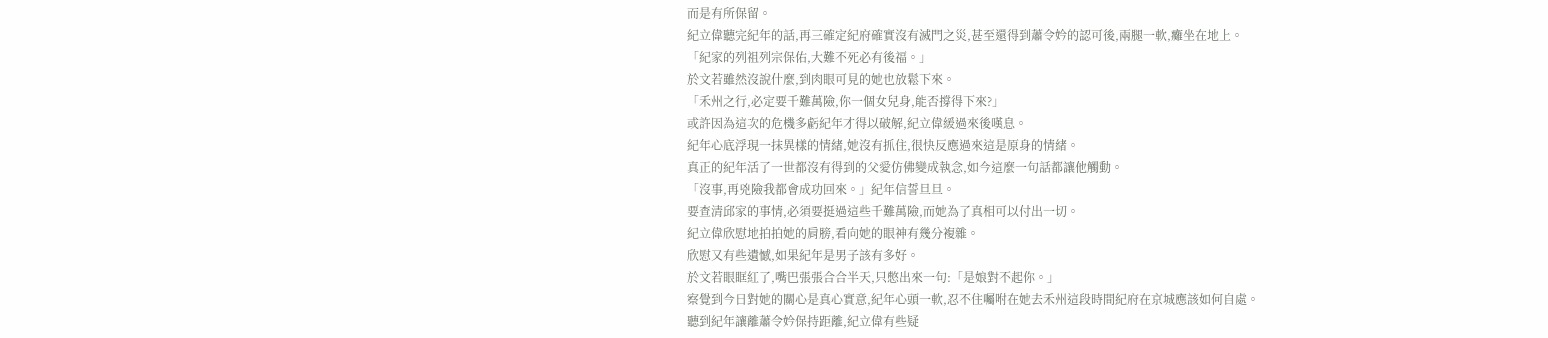而是有所保留。
紀立偉聽完紀年的話,再三確定紀府確實沒有滅門之災,甚至還得到蕭令妗的認可後,兩腿一軟,癱坐在地上。
「紀家的列祖列宗保佑,大難不死必有後福。」
於文若雖然沒說什麼,到肉眼可見的她也放鬆下來。
「禾州之行,必定要千難萬險,你一個女兒身,能否撐得下來?」
或許因為這次的危機多虧紀年才得以破解,紀立偉緩過來後嘆息。
紀年心底浮現一抹異樣的情緒,她沒有抓住,很快反應過來這是原身的情緒。
真正的紀年活了一世都沒有得到的父愛仿佛變成執念,如今這麼一句話都讓他觸動。
「沒事,再兇險我都會成功回來。」紀年信誓旦旦。
要查清邱家的事情,必須要挺過這些千難萬險,而她為了真相可以付出一切。
紀立偉欣慰地拍拍她的肩膀,看向她的眼神有幾分複雜。
欣慰又有些遺憾,如果紀年是男子該有多好。
於文若眼眶紅了,嘴巴張張合合半天,只憋出來一句:「是娘對不起你。」
察覺到今日對她的關心是真心實意,紀年心頭一軟,忍不住囑咐在她去禾州這段時間紀府在京城應該如何自處。
聽到紀年讓離蕭令妗保持距離,紀立偉有些疑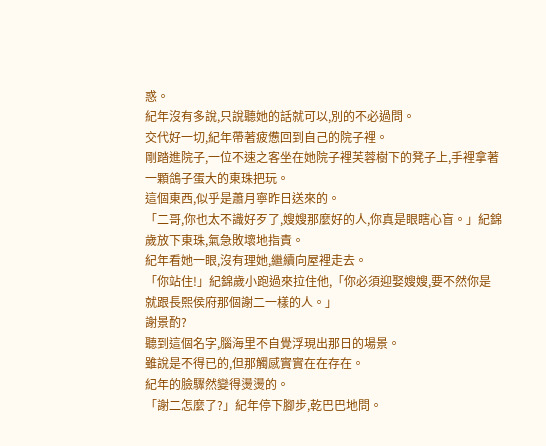惑。
紀年沒有多說,只說聽她的話就可以,別的不必過問。
交代好一切,紀年帶著疲憊回到自己的院子裡。
剛踏進院子,一位不速之客坐在她院子裡芙蓉樹下的凳子上,手裡拿著一顆鴿子蛋大的東珠把玩。
這個東西,似乎是蕭月寧昨日送來的。
「二哥,你也太不識好歹了,嫂嫂那麼好的人,你真是眼瞎心盲。」紀錦歲放下東珠,氣急敗壞地指責。
紀年看她一眼,沒有理她,繼續向屋裡走去。
「你站住!」紀錦歲小跑過來拉住他,「你必須迎娶嫂嫂,要不然你是就跟長熙侯府那個謝二一樣的人。」
謝景酌?
聽到這個名字,腦海里不自覺浮現出那日的場景。
雖說是不得已的,但那觸感實實在在存在。
紀年的臉驟然變得燙燙的。
「謝二怎麼了?」紀年停下腳步,乾巴巴地問。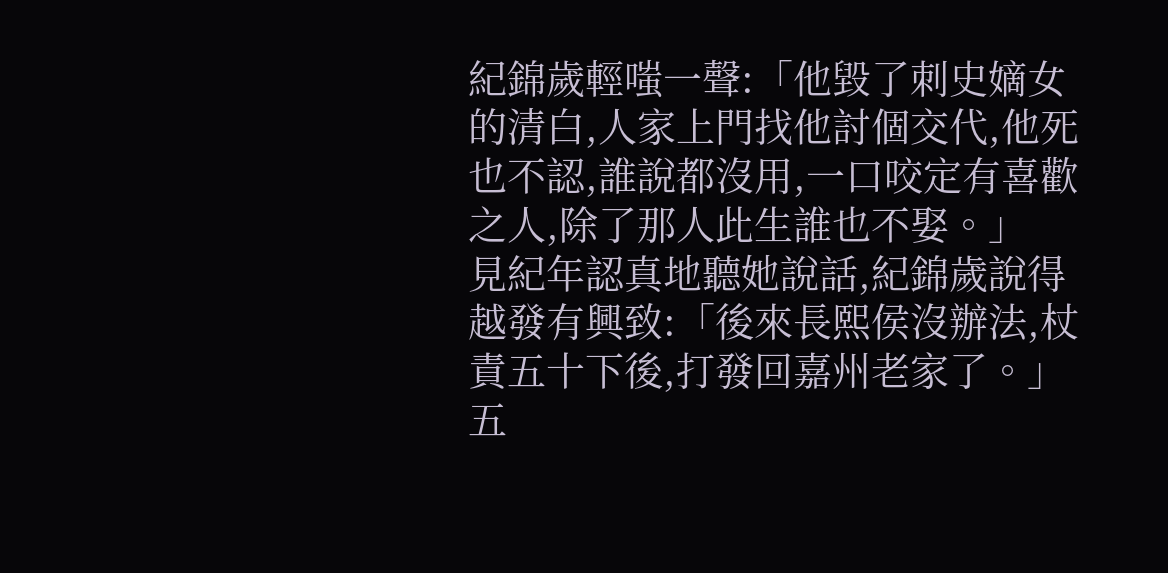紀錦歲輕嗤一聲:「他毀了刺史嫡女的清白,人家上門找他討個交代,他死也不認,誰說都沒用,一口咬定有喜歡之人,除了那人此生誰也不娶。」
見紀年認真地聽她說話,紀錦歲說得越發有興致:「後來長熙侯沒辦法,杖責五十下後,打發回嘉州老家了。」
五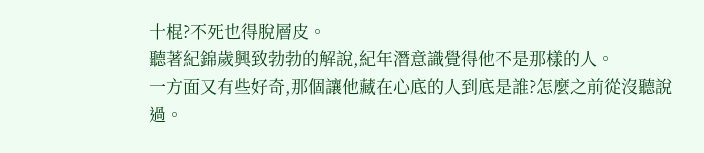十棍?不死也得脫層皮。
聽著紀錦歲興致勃勃的解說,紀年潛意識覺得他不是那樣的人。
一方面又有些好奇,那個讓他藏在心底的人到底是誰?怎麼之前從沒聽說過。